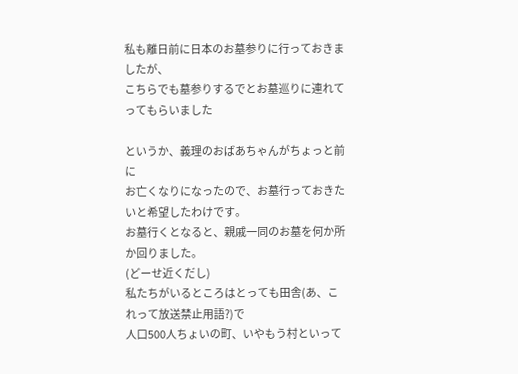私も離日前に日本のお墓参りに行っておきましたが、
こちらでも墓参りするでとお墓巡りに連れてってもらいました

というか、義理のおばあちゃんがちょっと前に
お亡くなりになったので、お墓行っておきたいと希望したわけです。
お墓行くとなると、親戚一同のお墓を何か所か回りました。
(どーせ近くだし)
私たちがいるところはとっても田舎(あ、これって放送禁止用語?)で
人口500人ちょいの町、いやもう村といって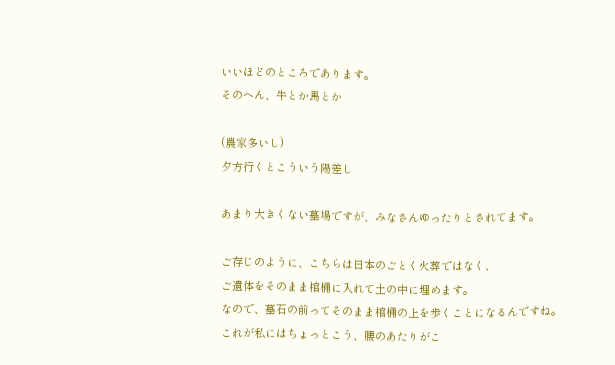いいほどのところであります。
そのへん、牛とか馬とか

(農家多いし)
夕方行くとこういう陽差し

あまり大きくない墓場ですが、みなさんゆったりとされてます。

ご存じのように、こちらは日本のごとく火葬ではなく、
ご遺体をそのまま棺桶に入れて土の中に埋めます。
なので、墓石の前ってそのまま棺桶の上を歩くことになるんですね。
これが私にはちょっとこう、腰のあたりがこ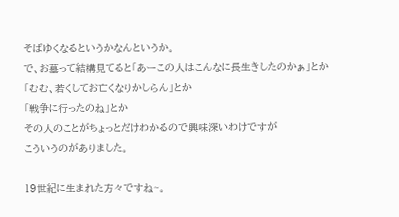そばゆくなるというかなんというか。
で、お墓って結構見てると「あーこの人はこんなに長生きしたのかぁ」とか
「むむ、若くしてお亡くなりかしらん」とか
「戦争に行ったのね」とか
その人のことがちょっとだけわかるので興味深いわけですが
こういうのがありました。

19世紀に生まれた方々ですね~。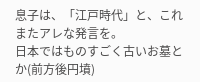息子は、「江戸時代」と、これまたアレな発言を。
日本ではものすごく古いお墓とか(前方後円墳)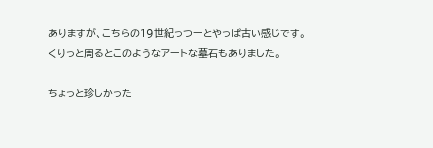ありますが、こちらの19世紀っつーとやっぱ古い感じです。
くりっと周るとこのようなアートな墓石もありました。

ちょっと珍しかった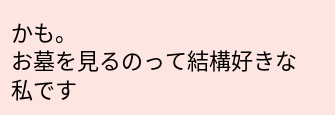かも。
お墓を見るのって結構好きな私です